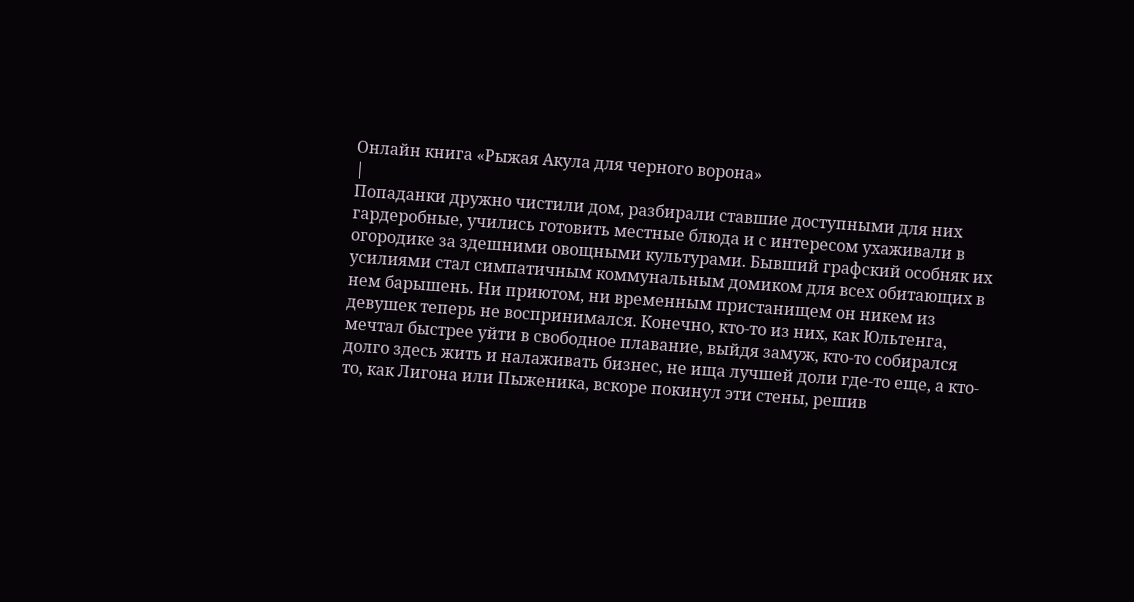Онлайн книга «Рыжая Акула для черного ворона»
|
Попаданки дружно чистили дом, разбирали ставшие доступными для них гардеробные, учились готовить местные блюда и с интересом ухаживали в огородике за здешними овощными культурами. Бывший графский особняк их усилиями стал симпатичным коммунальным домиком для всех обитающих в нем барышень. Ни приютом, ни временным пристанищем он никем из девушек теперь не воспринимался. Конечно, кто-то из них, как Юльтенга, мечтал быстрее уйти в свободное плавание, выйдя замуж, кто-то собирался долго здесь жить и налаживать бизнес, не ища лучшей доли где-то еще, а кто-то, как Лигона или Пыженика, вскоре покинул эти стены, решив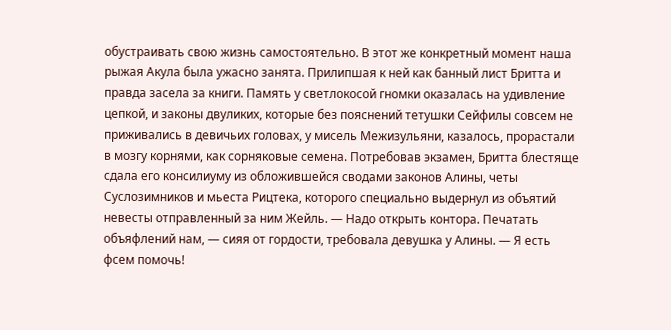обустраивать свою жизнь самостоятельно. В этот же конкретный момент наша рыжая Акула была ужасно занята. Прилипшая к ней как банный лист Бритта и правда засела за книги. Память у светлокосой гномки оказалась на удивление цепкой, и законы двуликих, которые без пояснений тетушки Сейфилы совсем не приживались в девичьих головах, у мисель Межизульяни, казалось, прорастали в мозгу корнями, как сорняковые семена. Потребовав экзамен, Бритта блестяще сдала его консилиуму из обложившейся сводами законов Алины, четы Суслозимников и мьеста Рицтека, которого специально выдернул из объятий невесты отправленный за ним Жейль. — Надо открыть контора. Печатать объяфлений нам, — сияя от гордости, требовала девушка у Алины. — Я есть фсем помочь!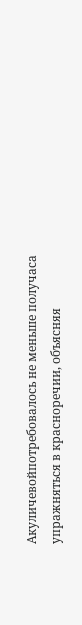Акуличевойпотребовалось не меньше получаса упражняться в красноречии, объясняя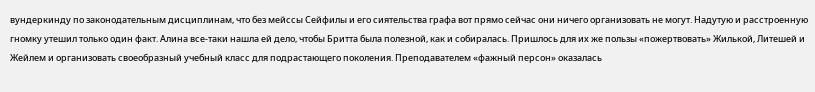вундеркинду по законодательным дисциплинам, что без мейссы Сейфилы и его сиятельства графа вот прямо сейчас они ничего организовать не могут. Надутую и расстроенную гномку утешил только один факт. Алина все-таки нашла ей дело, чтобы Бритта была полезной, как и собиралась. Пришлось для их же пользы «пожертвовать» Жилькой, Литешей и Жейлем и организовать своеобразный учебный класс для подрастающего поколения. Преподавателем «фажный персон» оказалась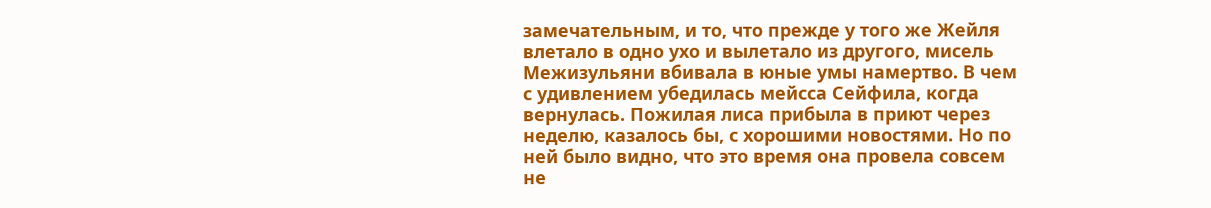замечательным, и то, что прежде у того же Жейля влетало в одно ухо и вылетало из другого, мисель Межизульяни вбивала в юные умы намертво. В чем с удивлением убедилась мейсса Сейфила, когда вернулась. Пожилая лиса прибыла в приют через неделю, казалось бы, с хорошими новостями. Но по ней было видно, что это время она провела совсем не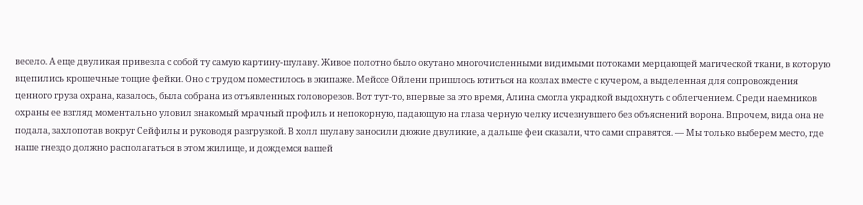весело. А еще двуликая привезла с собой ту самую картину-шулаву. Живое полотно было окутано многочисленными видимыми потоками мерцающей магической ткани, в которую вцепились крошечные тощие фейки. Оно с трудом поместилось в экипаже. Мейссе Ойлени пришлось ютиться на козлах вместе с кучером, а выделенная для сопровождения ценного груза охрана, казалось, была собрана из отъявленных головорезов. Вот тут-то, впервые за это время, Алина смогла украдкой выдохнуть с облегчением. Среди наемников охраны ее взгляд моментально уловил знакомый мрачный профиль и непокорную, падающую на глаза черную челку исчезнувшего без объяснений ворона. Впрочем, вида она не подала, захлопотав вокруг Сейфилы и руководя разгрузкой. В холл шулаву заносили дюжие двуликие, а дальше феи сказали, что сами справятся. — Мы только выберем место, где наше гнездо должно располагаться в этом жилище, и дождемся вашей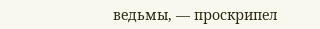ведьмы, — проскрипел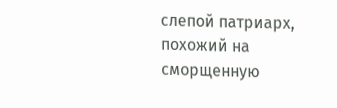слепой патриарх, похожий на сморщенную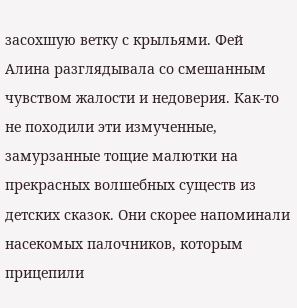засохшую ветку с крыльями. Фей Алина разглядывала со смешанным чувством жалости и недоверия. Как-то не походили эти измученные, замурзанные тощие малютки на прекрасных волшебных существ из детских сказок. Они скорее напоминали насекомых палочников, которым прицепили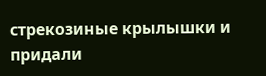стрекозиные крылышки и придали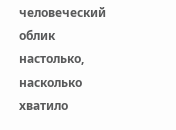человеческий облик настолько, насколько хватило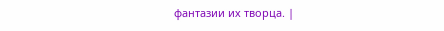фантазии их творца. |